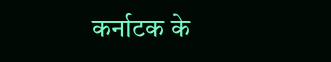कर्नाटक के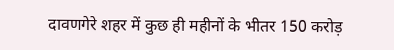दावणगेरे शहर में कुछ ही महीनों के भीतर 150 करोड़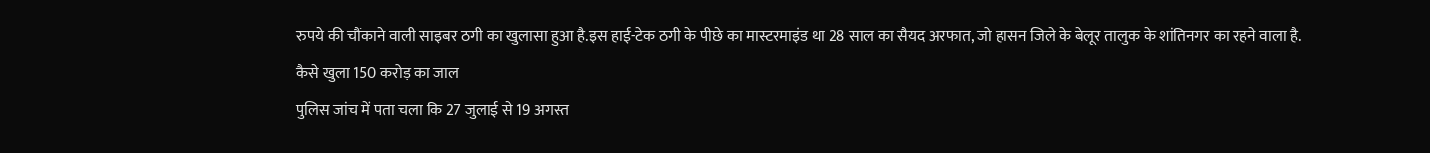रुपये की चौंकाने वाली साइबर ठगी का खुलासा हुआ है.इस हाई-टेक ठगी के पीछे का मास्टरमाइंड था 28 साल का सैयद अरफात, जो हासन जिले के बेलूर तालुक के शांतिनगर का रहने वाला है.
कैसे खुला 150 करोड़ का जाल
पुलिस जांच में पता चला कि 27 जुलाई से 19 अगस्त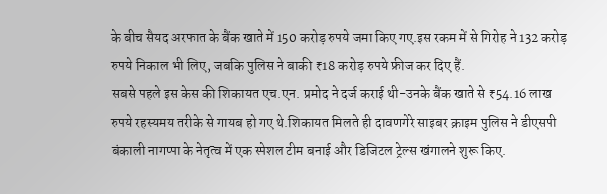के बीच सैयद अरफात के बैंक खाते में 150 करोड़ रुपये जमा किए गए.इस रकम में से गिरोह ने 132 करोड़ रुपये निकाल भी लिए, जबकि पुलिस ने बाकी ₹18 करोड़ रुपये फ्रीज कर दिए हैं.
सबसे पहले इस केस की शिकायत एच.एन. प्रमोद ने दर्ज कराई थी-उनके बैंक खाते से ₹54.16 लाख रुपये रहस्यमय तरीके से गायब हो गए थे.शिकायत मिलते ही दावणगेरे साइबर क्राइम पुलिस ने डीएसपी बंकाली नागप्पा के नेतृत्व में एक स्पेशल टीम बनाई और डिजिटल ट्रेल्स खंगालने शुरू किए.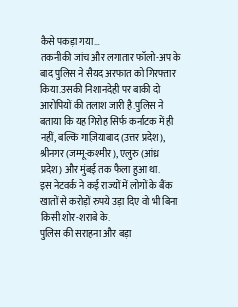कैसे पकड़ा गया…
तकनीकी जांच और लगातार फॉलो-अप के बाद पुलिस ने सैयद अरफात को गिरफ्तार किया.उसकी निशानदेही पर बाकी दो आरोपियों की तलाश जारी है.पुलिस ने बताया कि यह गिरोह सिर्फ कर्नाटक में ही नहीं, बल्कि गाज़ियाबाद (उत्तर प्रदेश), श्रीनगर (जम्मू-कश्मीर), एलुरु (आंध्र प्रदेश) और मुंबई तक फैला हुआ था.
इस नेटवर्क ने कई राज्यों में लोगों के बैंक खातों से करोड़ों रुपये उड़ा दिए वो भी बिना किसी शोर-शराबे के.
पुलिस की सराहना और बड़ा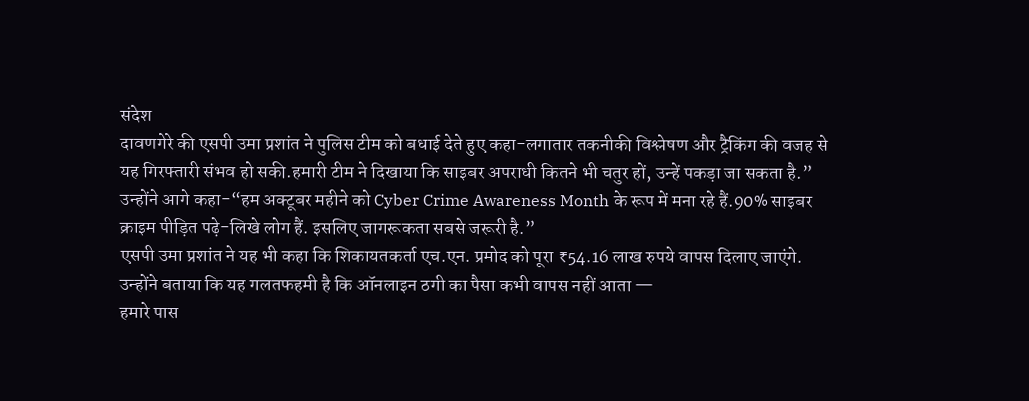संदेश
दावणगेरे की एसपी उमा प्रशांत ने पुलिस टीम को बधाई देते हुए कहा-लगातार तकनीकी विश्लेषण और ट्रैकिंग की वजह से यह गिरफ्तारी संभव हो सकी.हमारी टीम ने दिखाया कि साइबर अपराधी कितने भी चतुर हों, उन्हें पकड़ा जा सकता है.”
उन्होंने आगे कहा-“हम अक्टूबर महीने को Cyber Crime Awareness Month के रूप में मना रहे हैं.90% साइबर क्राइम पीड़ित पढ़े-लिखे लोग हैं. इसलिए जागरूकता सबसे जरूरी है.”
एसपी उमा प्रशांत ने यह भी कहा कि शिकायतकर्ता एच.एन. प्रमोद को पूरा ₹54.16 लाख रुपये वापस दिलाए जाएंगे.
उन्होंने बताया कि यह गलतफहमी है कि ऑनलाइन ठगी का पैसा कभी वापस नहीं आता —
हमारे पास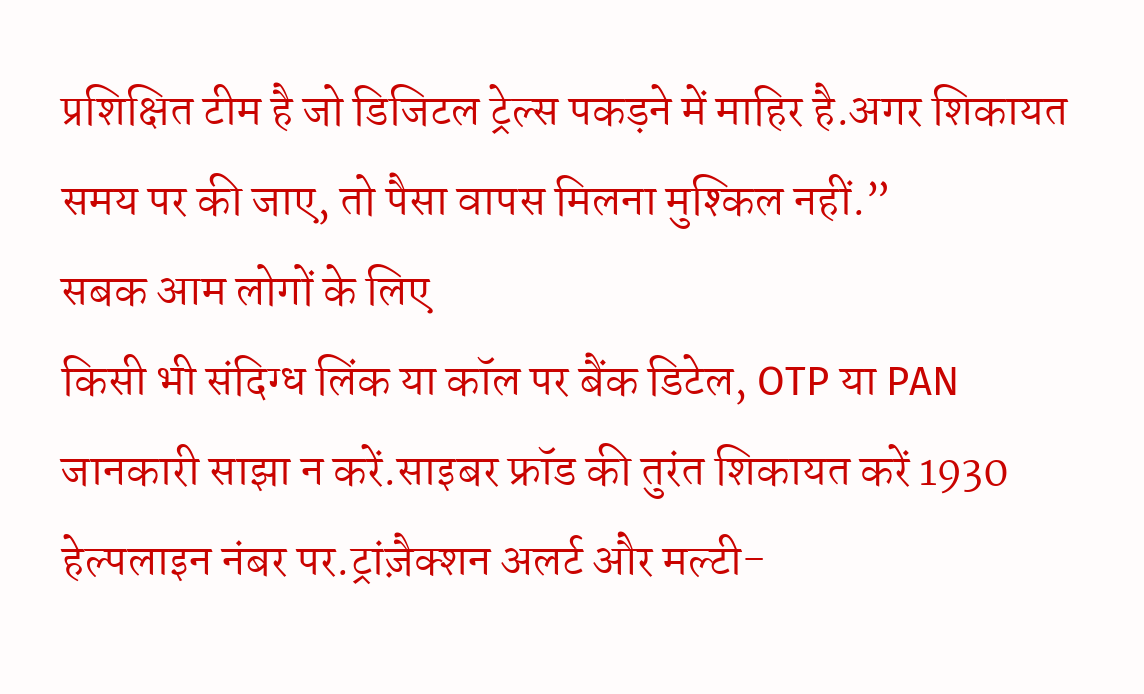प्रशिक्षित टीम है जो डिजिटल ट्रेल्स पकड़ने में माहिर है.अगर शिकायत समय पर की जाए, तो पैसा वापस मिलना मुश्किल नहीं.”
सबक आम लोगों के लिए
किसी भी संदिग्ध लिंक या कॉल पर बैंक डिटेल, OTP या PAN जानकारी साझा न करें.साइबर फ्रॉड की तुरंत शिकायत करें 1930 हेल्पलाइन नंबर पर.ट्रांज़ैक्शन अलर्ट और मल्टी-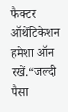फैक्टर ऑथेंटिकेशन हमेशा ऑन रखें.“जल्दी पैसा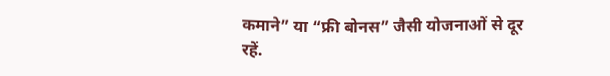कमाने” या “फ्री बोनस” जैसी योजनाओं से दूर रहें.